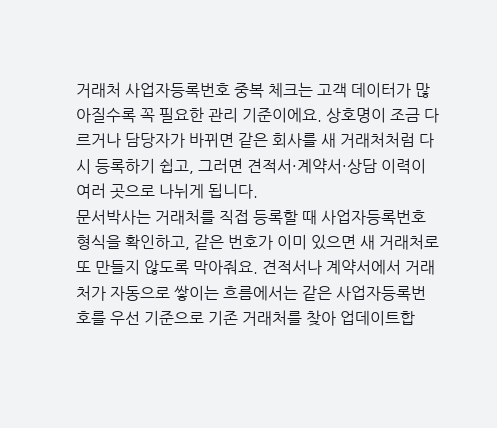거래처 사업자등록번호 중복 체크는 고객 데이터가 많아질수록 꼭 필요한 관리 기준이에요. 상호명이 조금 다르거나 담당자가 바뀌면 같은 회사를 새 거래처처럼 다시 등록하기 쉽고, 그러면 견적서·계약서·상담 이력이 여러 곳으로 나뉘게 됩니다.
문서박사는 거래처를 직접 등록할 때 사업자등록번호 형식을 확인하고, 같은 번호가 이미 있으면 새 거래처로 또 만들지 않도록 막아줘요. 견적서나 계약서에서 거래처가 자동으로 쌓이는 흐름에서는 같은 사업자등록번호를 우선 기준으로 기존 거래처를 찾아 업데이트합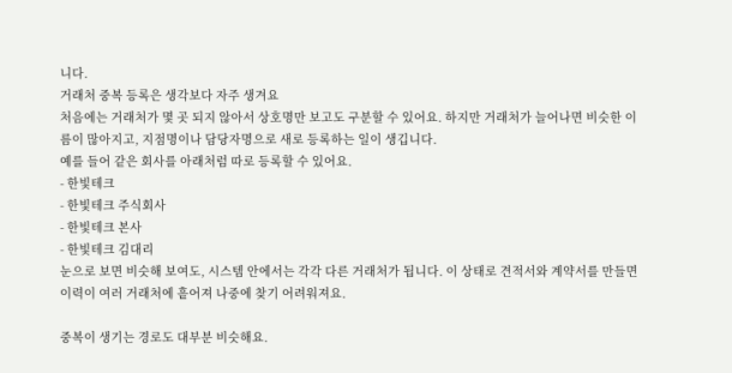니다.
거래처 중복 등록은 생각보다 자주 생겨요
처음에는 거래처가 몇 곳 되지 않아서 상호명만 보고도 구분할 수 있어요. 하지만 거래처가 늘어나면 비슷한 이름이 많아지고, 지점명이나 담당자명으로 새로 등록하는 일이 생깁니다.
예를 들어 같은 회사를 아래처럼 따로 등록할 수 있어요.
- 한빛테크
- 한빛테크 주식회사
- 한빛테크 본사
- 한빛테크 김대리
눈으로 보면 비슷해 보여도, 시스템 안에서는 각각 다른 거래처가 됩니다. 이 상태로 견적서와 계약서를 만들면 이력이 여러 거래처에 흩어져 나중에 찾기 어려워져요.

중복이 생기는 경로도 대부분 비슷해요.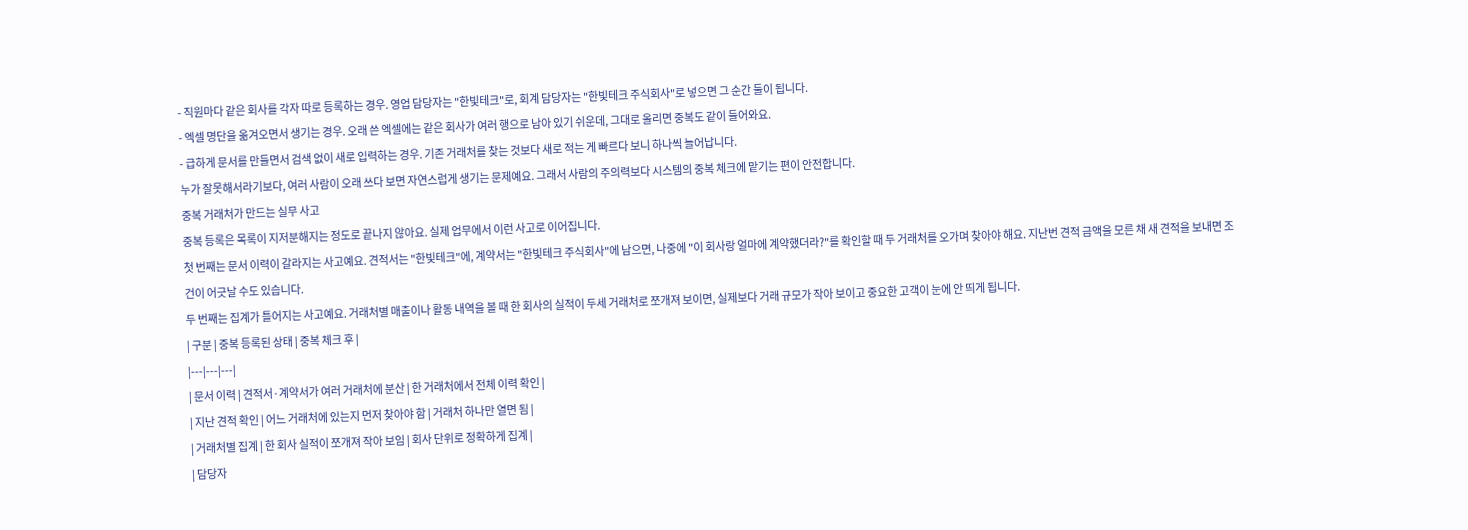- 직원마다 같은 회사를 각자 따로 등록하는 경우. 영업 담당자는 "한빛테크"로, 회계 담당자는 "한빛테크 주식회사"로 넣으면 그 순간 둘이 됩니다.
- 엑셀 명단을 옮겨오면서 생기는 경우. 오래 쓴 엑셀에는 같은 회사가 여러 행으로 남아 있기 쉬운데, 그대로 올리면 중복도 같이 들어와요.
- 급하게 문서를 만들면서 검색 없이 새로 입력하는 경우. 기존 거래처를 찾는 것보다 새로 적는 게 빠르다 보니 하나씩 늘어납니다.
누가 잘못해서라기보다, 여러 사람이 오래 쓰다 보면 자연스럽게 생기는 문제예요. 그래서 사람의 주의력보다 시스템의 중복 체크에 맡기는 편이 안전합니다.
중복 거래처가 만드는 실무 사고
중복 등록은 목록이 지저분해지는 정도로 끝나지 않아요. 실제 업무에서 이런 사고로 이어집니다.
첫 번째는 문서 이력이 갈라지는 사고예요. 견적서는 "한빛테크"에, 계약서는 "한빛테크 주식회사"에 남으면, 나중에 "이 회사랑 얼마에 계약했더라?"를 확인할 때 두 거래처를 오가며 찾아야 해요. 지난번 견적 금액을 모른 채 새 견적을 보내면 조건이 어긋날 수도 있습니다.
두 번째는 집계가 틀어지는 사고예요. 거래처별 매출이나 활동 내역을 볼 때 한 회사의 실적이 두세 거래처로 쪼개져 보이면, 실제보다 거래 규모가 작아 보이고 중요한 고객이 눈에 안 띄게 됩니다.
| 구분 | 중복 등록된 상태 | 중복 체크 후 |
|---|---|---|
| 문서 이력 | 견적서·계약서가 여러 거래처에 분산 | 한 거래처에서 전체 이력 확인 |
| 지난 견적 확인 | 어느 거래처에 있는지 먼저 찾아야 함 | 거래처 하나만 열면 됨 |
| 거래처별 집계 | 한 회사 실적이 쪼개져 작아 보임 | 회사 단위로 정확하게 집계 |
| 담당자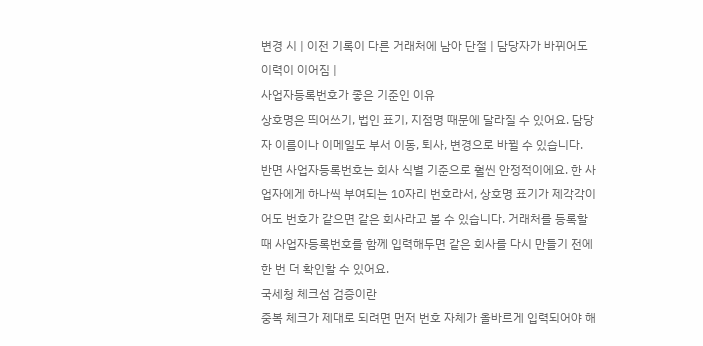변경 시 | 이전 기록이 다른 거래처에 남아 단절 | 담당자가 바뀌어도 이력이 이어짐 |
사업자등록번호가 좋은 기준인 이유
상호명은 띄어쓰기, 법인 표기, 지점명 때문에 달라질 수 있어요. 담당자 이름이나 이메일도 부서 이동, 퇴사, 변경으로 바뀔 수 있습니다.
반면 사업자등록번호는 회사 식별 기준으로 훨씬 안정적이에요. 한 사업자에게 하나씩 부여되는 10자리 번호라서, 상호명 표기가 제각각이어도 번호가 같으면 같은 회사라고 볼 수 있습니다. 거래처를 등록할 때 사업자등록번호를 함께 입력해두면 같은 회사를 다시 만들기 전에 한 번 더 확인할 수 있어요.
국세청 체크섬 검증이란
중복 체크가 제대로 되려면 먼저 번호 자체가 올바르게 입력되어야 해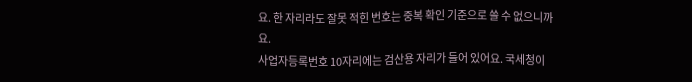요. 한 자리라도 잘못 적힌 번호는 중복 확인 기준으로 쓸 수 없으니까요.
사업자등록번호 10자리에는 검산용 자리가 들어 있어요. 국세청이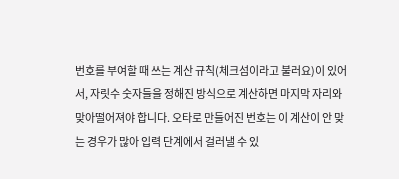번호를 부여할 때 쓰는 계산 규칙(체크섬이라고 불러요)이 있어서, 자릿수 숫자들을 정해진 방식으로 계산하면 마지막 자리와 맞아떨어져야 합니다. 오타로 만들어진 번호는 이 계산이 안 맞는 경우가 많아 입력 단계에서 걸러낼 수 있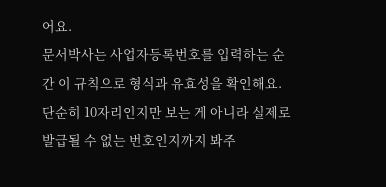어요.
문서박사는 사업자등록번호를 입력하는 순간 이 규칙으로 형식과 유효성을 확인해요. 단순히 10자리인지만 보는 게 아니라 실제로 발급될 수 없는 번호인지까지 봐주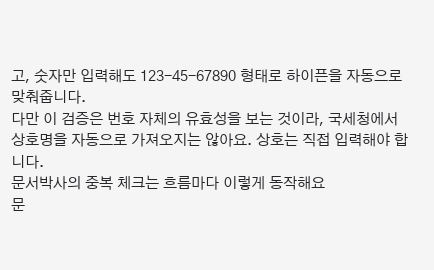고, 숫자만 입력해도 123-45-67890 형태로 하이픈을 자동으로 맞춰줍니다.
다만 이 검증은 번호 자체의 유효성을 보는 것이라, 국세청에서 상호명을 자동으로 가져오지는 않아요. 상호는 직접 입력해야 합니다.
문서박사의 중복 체크는 흐름마다 이렇게 동작해요
문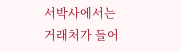서박사에서는 거래처가 들어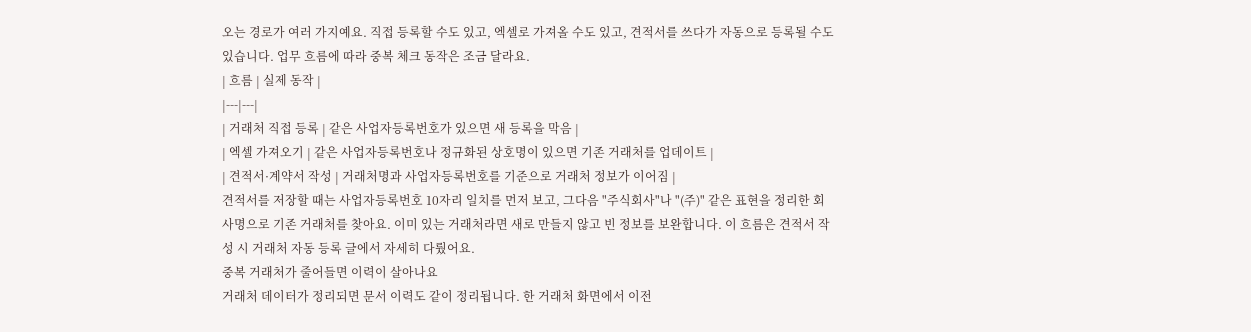오는 경로가 여러 가지예요. 직접 등록할 수도 있고, 엑셀로 가져올 수도 있고, 견적서를 쓰다가 자동으로 등록될 수도 있습니다. 업무 흐름에 따라 중복 체크 동작은 조금 달라요.
| 흐름 | 실제 동작 |
|---|---|
| 거래처 직접 등록 | 같은 사업자등록번호가 있으면 새 등록을 막음 |
| 엑셀 가져오기 | 같은 사업자등록번호나 정규화된 상호명이 있으면 기존 거래처를 업데이트 |
| 견적서·계약서 작성 | 거래처명과 사업자등록번호를 기준으로 거래처 정보가 이어짐 |
견적서를 저장할 때는 사업자등록번호 10자리 일치를 먼저 보고, 그다음 "주식회사"나 "(주)" 같은 표현을 정리한 회사명으로 기존 거래처를 찾아요. 이미 있는 거래처라면 새로 만들지 않고 빈 정보를 보완합니다. 이 흐름은 견적서 작성 시 거래처 자동 등록 글에서 자세히 다뤘어요.
중복 거래처가 줄어들면 이력이 살아나요
거래처 데이터가 정리되면 문서 이력도 같이 정리됩니다. 한 거래처 화면에서 이전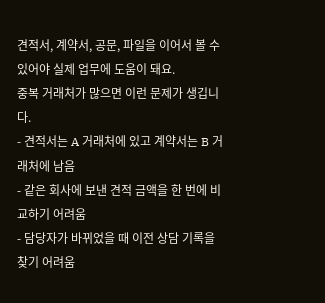견적서, 계약서, 공문, 파일을 이어서 볼 수 있어야 실제 업무에 도움이 돼요.
중복 거래처가 많으면 이런 문제가 생깁니다.
- 견적서는 A 거래처에 있고 계약서는 B 거래처에 남음
- 같은 회사에 보낸 견적 금액을 한 번에 비교하기 어려움
- 담당자가 바뀌었을 때 이전 상담 기록을 찾기 어려움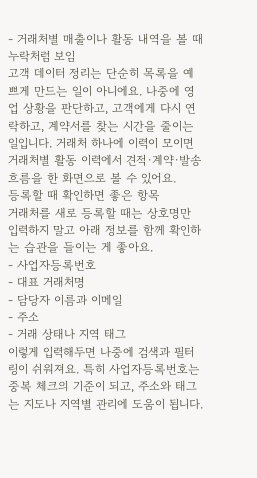- 거래처별 매출이나 활동 내역을 볼 때 누락처럼 보임
고객 데이터 정리는 단순히 목록을 예쁘게 만드는 일이 아니에요. 나중에 영업 상황을 판단하고, 고객에게 다시 연락하고, 계약서를 찾는 시간을 줄이는 일입니다. 거래처 하나에 이력이 모이면 거래처별 활동 이력에서 견적·계약·발송 흐름을 한 화면으로 볼 수 있어요.
등록할 때 확인하면 좋은 항목
거래처를 새로 등록할 때는 상호명만 입력하지 말고 아래 정보를 함께 확인하는 습관을 들이는 게 좋아요.
- 사업자등록번호
- 대표 거래처명
- 담당자 이름과 이메일
- 주소
- 거래 상태나 지역 태그
이렇게 입력해두면 나중에 검색과 필터링이 쉬워져요. 특히 사업자등록번호는 중복 체크의 기준이 되고, 주소와 태그는 지도나 지역별 관리에 도움이 됩니다.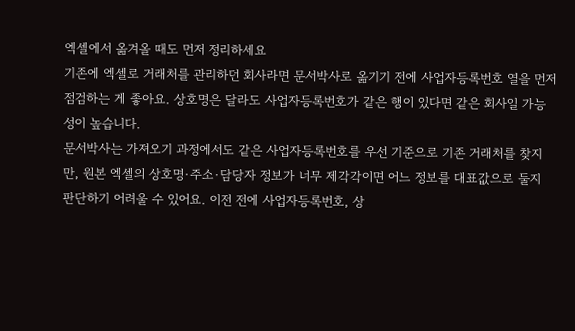엑셀에서 옮겨올 때도 먼저 정리하세요
기존에 엑셀로 거래처를 관리하던 회사라면 문서박사로 옮기기 전에 사업자등록번호 열을 먼저 점검하는 게 좋아요. 상호명은 달라도 사업자등록번호가 같은 행이 있다면 같은 회사일 가능성이 높습니다.
문서박사는 가져오기 과정에서도 같은 사업자등록번호를 우선 기준으로 기존 거래처를 찾지만, 원본 엑셀의 상호명·주소·담당자 정보가 너무 제각각이면 어느 정보를 대표값으로 둘지 판단하기 어려울 수 있어요. 이전 전에 사업자등록번호, 상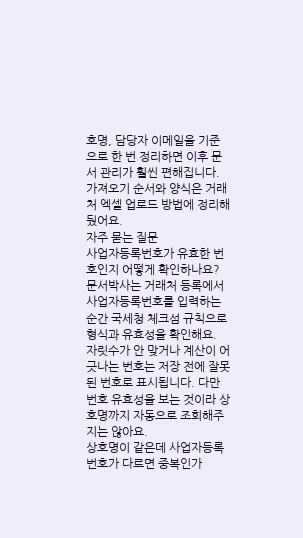호명, 담당자 이메일을 기준으로 한 번 정리하면 이후 문서 관리가 훨씬 편해집니다. 가져오기 순서와 양식은 거래처 엑셀 업로드 방법에 정리해뒀어요.
자주 묻는 질문
사업자등록번호가 유효한 번호인지 어떻게 확인하나요?
문서박사는 거래처 등록에서 사업자등록번호를 입력하는 순간 국세청 체크섬 규칙으로 형식과 유효성을 확인해요. 자릿수가 안 맞거나 계산이 어긋나는 번호는 저장 전에 잘못된 번호로 표시됩니다. 다만 번호 유효성을 보는 것이라 상호명까지 자동으로 조회해주지는 않아요.
상호명이 같은데 사업자등록번호가 다르면 중복인가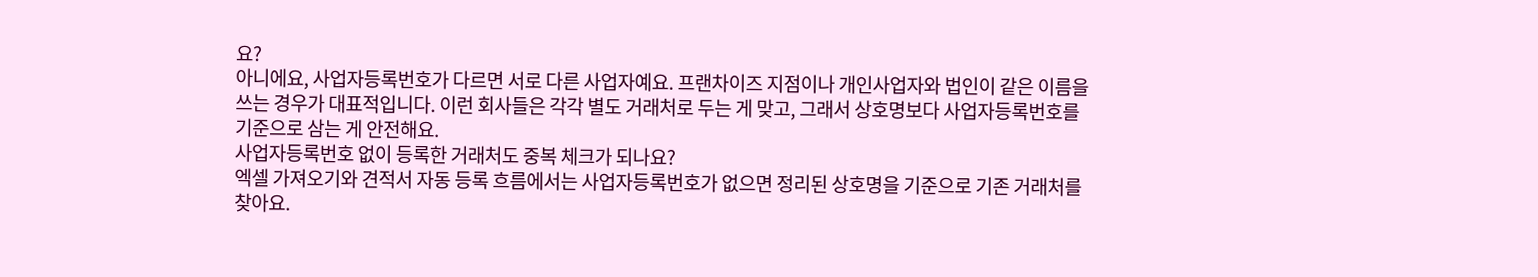요?
아니에요, 사업자등록번호가 다르면 서로 다른 사업자예요. 프랜차이즈 지점이나 개인사업자와 법인이 같은 이름을 쓰는 경우가 대표적입니다. 이런 회사들은 각각 별도 거래처로 두는 게 맞고, 그래서 상호명보다 사업자등록번호를 기준으로 삼는 게 안전해요.
사업자등록번호 없이 등록한 거래처도 중복 체크가 되나요?
엑셀 가져오기와 견적서 자동 등록 흐름에서는 사업자등록번호가 없으면 정리된 상호명을 기준으로 기존 거래처를 찾아요.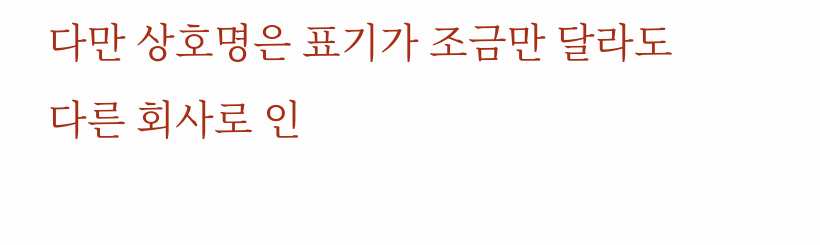다만 상호명은 표기가 조금만 달라도 다른 회사로 인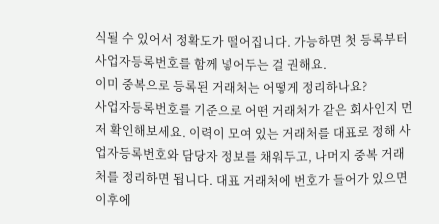식될 수 있어서 정확도가 떨어집니다. 가능하면 첫 등록부터 사업자등록번호를 함께 넣어두는 걸 권해요.
이미 중복으로 등록된 거래처는 어떻게 정리하나요?
사업자등록번호를 기준으로 어떤 거래처가 같은 회사인지 먼저 확인해보세요. 이력이 모여 있는 거래처를 대표로 정해 사업자등록번호와 담당자 정보를 채워두고, 나머지 중복 거래처를 정리하면 됩니다. 대표 거래처에 번호가 들어가 있으면 이후에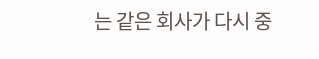는 같은 회사가 다시 중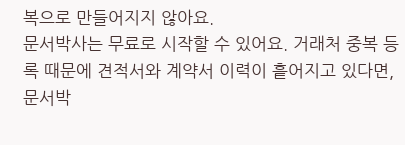복으로 만들어지지 않아요.
문서박사는 무료로 시작할 수 있어요. 거래처 중복 등록 때문에 견적서와 계약서 이력이 흩어지고 있다면, 문서박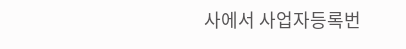사에서 사업자등록번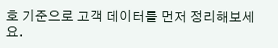호 기준으로 고객 데이터를 먼저 정리해보세요.